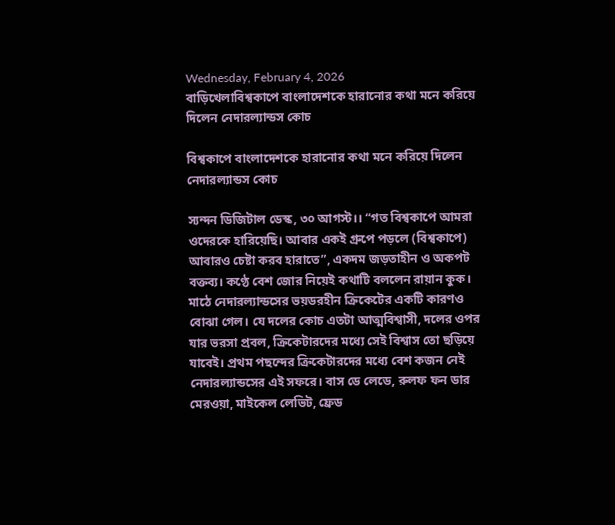Wednesday, February 4, 2026
বাড়িখেলাবিশ্বকাপে বাংলাদেশকে হারানোর কথা মনে করিয়ে দিলেন নেদারল্যান্ডস কোচ

বিশ্বকাপে বাংলাদেশকে হারানোর কথা মনে করিয়ে দিলেন নেদারল্যান্ডস কোচ

স্যন্দন ডিজিটাল ডেস্ক, ৩০ আগস্ট।। “গত বিশ্বকাপে আমরা ওদেরকে হারিয়েছি। আবার একই গ্রুপে পড়লে (বিশ্বকাপে) আবারও চেষ্টা করব হারাতে”, একদম জড়তাহীন ও অকপট বক্তব্য। কণ্ঠে বেশ জোর নিয়েই কথাটি বললেন রায়ান কুক। মাঠে নেদারল্যান্ডসের ভয়ডরহীন ক্রিকেটের একটি কারণও বোঝা গেল। যে দলের কোচ এতটা আত্মবিশ্বাসী, দলের ওপর যার ভরসা প্রবল, ক্রিকেটারদের মধ্যে সেই বিশ্বাস তো ছড়িয়ে যাবেই। প্রথম পছন্দের ক্রিকেটারদের মধ্যে বেশ কজন নেই নেদারল্যান্ডসের এই সফরে। বাস ডে লেডে, রুলফ ফন ডার মেরওয়া, মাইকেল লেভিট, ফ্রেড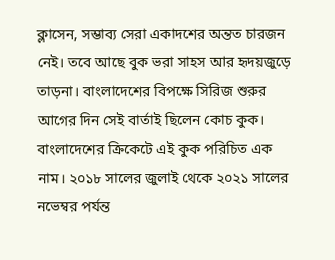ক্লাসেন, সম্ভাব্য সেরা একাদশের অন্তত চারজন নেই। তবে আছে বুক ভরা সাহস আর হৃদয়জুড়ে তাড়না। বাংলাদেশের বিপক্ষে সিরিজ শুরুর আগের দিন সেই বার্তাই ছিলেন কোচ কুক। বাংলাদেশের ক্রিকেটে এই কুক পরিচিত এক নাম। ২০১৮ সালের জুলাই থেকে ২০২১ সালের নভেম্বর পর্যন্ত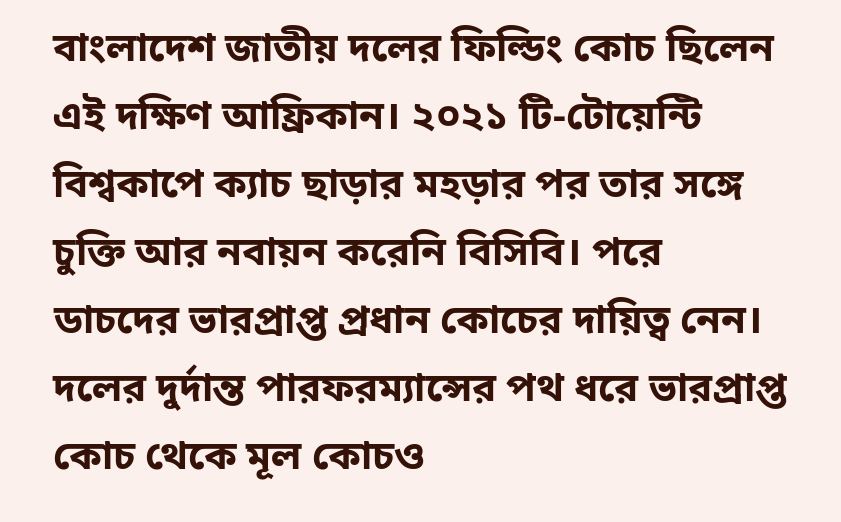বাংলাদেশ জাতীয় দলের ফিল্ডিং কোচ ছিলেন এই দক্ষিণ আফ্রিকান। ২০২১ টি-টোয়েন্টি বিশ্বকাপে ক্যাচ ছাড়ার মহড়ার পর তার সঙ্গে চুক্তি আর নবায়ন করেনি বিসিবি। পরে ডাচদের ভারপ্রাপ্ত প্রধান কোচের দায়িত্ব নেন। দলের দুর্দান্ত পারফরম্যান্সের পথ ধরে ভারপ্রাপ্ত কোচ থেকে মূল কোচও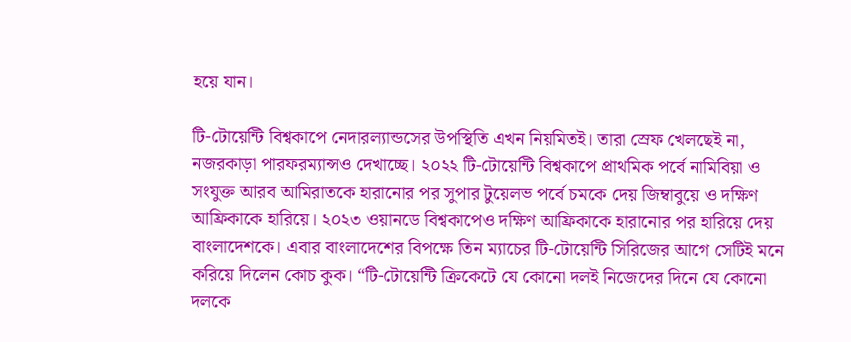হয়ে যান।

টি-টোয়েন্টি বিশ্বকাপে নেদারল্যান্ডসের উপস্থিতি এখন নিয়মিতই। তারা স্রেফ খেলছেই না, নজরকাড়া পারফরম্যান্সও দেখাচ্ছে। ২০২২ টি-টোয়েন্টি বিশ্বকাপে প্রাথমিক পর্বে নামিবিয়া ও সংযুক্ত আরব আমিরাতকে হারানোর পর সুপার টুয়েলভ পর্বে চমকে দেয় জিম্বাবুয়ে ও দক্ষিণ আফ্রিকাকে হারিয়ে। ২০২৩ ওয়ানডে বিশ্বকাপেও দক্ষিণ আফ্রিকাকে হারানোর পর হারিয়ে দেয় বাংলাদেশকে। এবার বাংলাদেশের বিপক্ষে তিন ম্যাচের টি-টোয়েন্টি সিরিজের আগে সেটিই মনে করিয়ে দিলেন কোচ কুক। “টি-টোয়েন্টি ক্রিকেটে যে কোনো দলই নিজেদের দিনে যে কোনো দলকে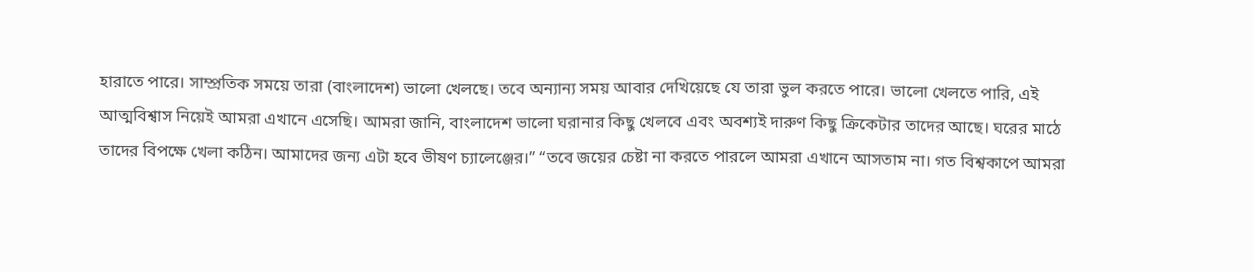হারাতে পারে। সাম্প্রতিক সময়ে তারা (বাংলাদেশ) ভালো খেলছে। তবে অন্যান্য সময় আবার দেখিয়েছে যে তারা ভুল করতে পারে। ভালো খেলতে পারি, এই আত্মবিশ্বাস নিয়েই আমরা এখানে এসেছি। আমরা জানি, বাংলাদেশ ভালো ঘরানার কিছু খেলবে এবং অবশ্যই দারুণ কিছু ক্রিকেটার তাদের আছে। ঘরের মাঠে তাদের বিপক্ষে খেলা কঠিন। আমাদের জন্য এটা হবে ভীষণ চ্যালেঞ্জের।” “তবে জয়ের চেষ্টা না করতে পারলে আমরা এখানে আসতাম না। গত বিশ্বকাপে আমরা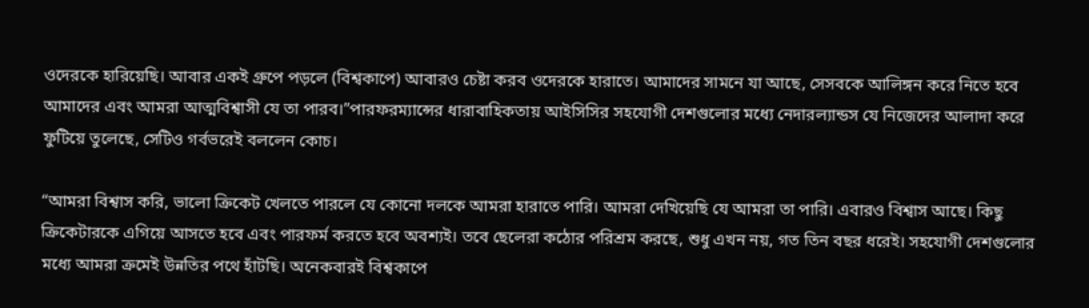ওদেরকে হারিয়েছি। আবার একই গ্রুপে পড়লে (বিশ্বকাপে) আবারও চেষ্টা করব ওদেরকে হারাতে। আমাদের সামনে যা আছে, সেসবকে আলিঙ্গন করে নিতে হবে আমাদের এবং আমরা আত্মবিশ্বাসী যে তা পারব।”পারফরম্যান্সের ধারাবাহিকতায় আইসিসির সহযোগী দেশগুলোর মধ্যে নেদার‌ল্যান্ডস যে নিজেদের আলাদা করে ফুটিয়ে তুলেছে, সেটিও গর্বভরেই বললেন কোচ।

“আমরা বিশ্বাস করি, ভালো ক্রিকেট খেলতে পারলে যে কোনো দলকে আমরা হারাতে পারি। আমরা দেখিয়েছি যে আমরা তা পারি। এবারও বিশ্বাস আছে। কিছু ক্রিকেটারকে এগিয়ে আসতে হবে এবং পারফর্ম করতে হবে অবশ্যই। তবে ছেলেরা কঠোর পরিশ্রম করছে, শুধু এখন নয়, গত তিন বছর ধরেই। সহযোগী দেশগুলোর মধ্যে আমরা ক্রমেই উন্নতির পথে হাঁটছি। অনেকবারই বিশ্বকাপে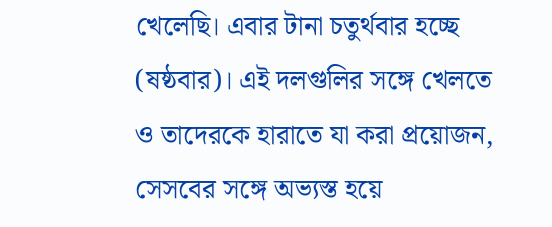খেলেছি। এবার টানা চতুর্থবার হচ্ছে (ষষ্ঠবার)। এই দলগুলির সঙ্গে খেলতে ও তাদেরকে হারাতে যা করা প্রয়োজন, সেসবের সঙ্গে অভ্যস্ত হয়ে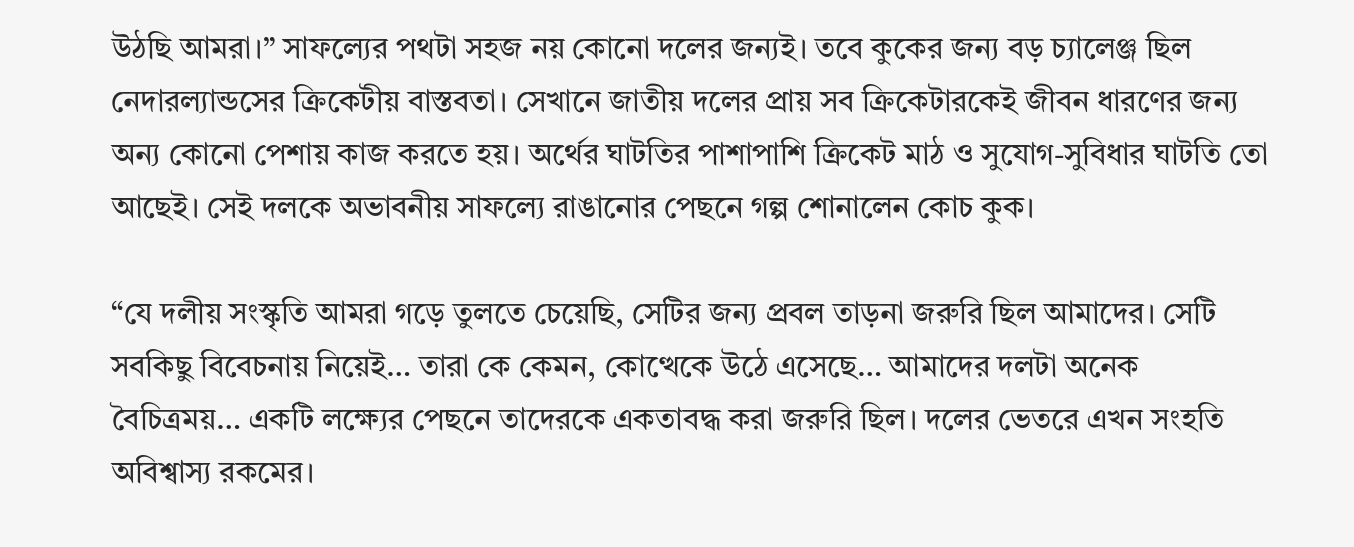উঠছি আমরা।” সাফল্যের পথটা সহজ নয় কোনো দলের জন্যই। তবে কুকের জন্য বড় চ্যালেঞ্জ ছিল নেদারল্যান্ডসের ক্রিকেটীয় বাস্তবতা। সেখানে জাতীয় দলের প্রায় সব ক্রিকেটারকেই জীবন ধারণের জন্য অন্য কোনো পেশায় কাজ করতে হয়। অর্থের ঘাটতির পাশাপাশি ক্রিকেট মাঠ ও সুযোগ-সুবিধার ঘাটতি তো আছেই। সেই দলকে অভাবনীয় সাফল্যে রাঙানোর পেছনে গল্প শোনালেন কোচ কুক।

“যে দলীয় সংস্কৃতি আমরা গড়ে তুলতে চেয়েছি, সেটির জন্য প্রবল তাড়না জরুরি ছিল আমাদের। সেটি সবকিছু বিবেচনায় নিয়েই… তারা কে কেমন, কোত্থেকে উঠে এসেছে… আমাদের দলটা অনেক বৈচিত্রময়… একটি লক্ষ্যের পেছনে তাদেরকে একতাবদ্ধ করা জরুরি ছিল। দলের ভেতরে এখন সংহতি অবিশ্বাস্য রকমের।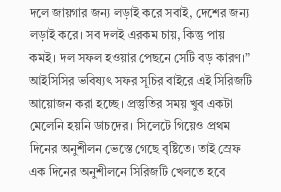দলে জায়গার জন্য লড়াই করে সবাই, দেশের জন্য লড়াই করে। সব দলই এরকম চায়, কিন্তু পায় কমই। দল সফল হওয়ার পেছনে সেটি বড় কারণ।” আইসিসির ভবিষ্যৎ সফর সূচির বাইরে এই সিরিজটি আয়োজন করা হচ্ছে। প্রস্তুতির সময় খুব একটা মেলেনি হয়নি ডাচদের। সিলেটে গিয়েও প্রথম দিনের অনুশীলন ভেস্তে গেছে বৃষ্টিতে। তাই স্রেফ এক দিনের অনুশীলনে সিরিজটি খেলতে হবে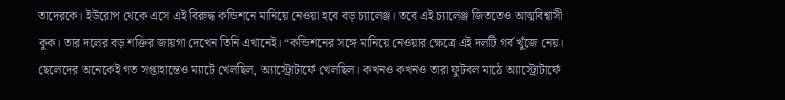তাদেরকে। ইউরোপ থেকে এসে এই বিরুদ্ধ কন্ডিশনে মানিয়ে নেওয়া হবে বড় চ্যালেঞ্জ। তবে এই চ্যালেঞ্জ জিততেও আত্মবিশ্বাসী কুক। তার দলের বড় শক্তির জায়গা দেখেন তিনি এখানেই। “কন্ডিশনের সঙ্গে মানিয়ে নেওয়ার ক্ষেত্রে এই দলটি গর্ব খুঁজে নেয়। ছেলেদের অনেকেই গত সপ্তাহান্তেও ম্যাটে খেলছিল, অ্যাস্ট্রোটার্ফে খেলছিল। কখনও কখনও তারা ফুটবল মাঠে অ্যাস্ট্রোটার্ফে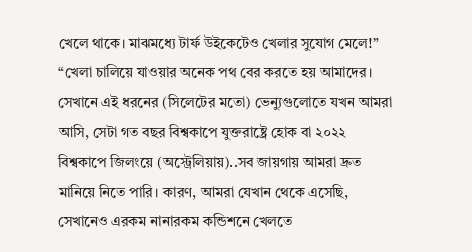খেলে থাকে। মাঝমধ্যে টার্ফ উইকেটেও খেলার সুযোগ মেলে!” “খেলা চালিয়ে যাওয়ার অনেক পথ বের করতে হয় আমাদের। সেখানে এই ধরনের (সিলেটের মতো) ভেন্যুগুলোতে যখন আমরা আসি, সেটা গত বছর বিশ্বকাপে যুক্তরাষ্ট্রে হোক বা ২০২২ বিশ্বকাপে জিলংয়ে (অস্ট্রেলিয়ায়)..সব জায়গায় আমরা দ্রুত মানিয়ে নিতে পারি। কারণ, আমরা যেখান থেকে এসেছি, সেখানেও এরকম নানারকম কন্ডিশনে খেলতে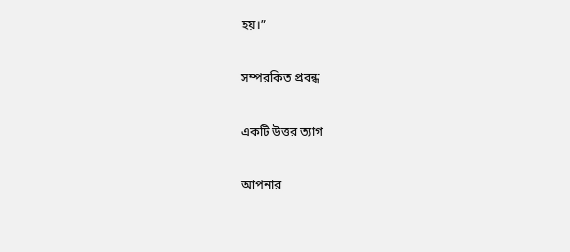হয়।”

সম্পরকিত প্রবন্ধ

একটি উত্তর ত্যাগ

আপনার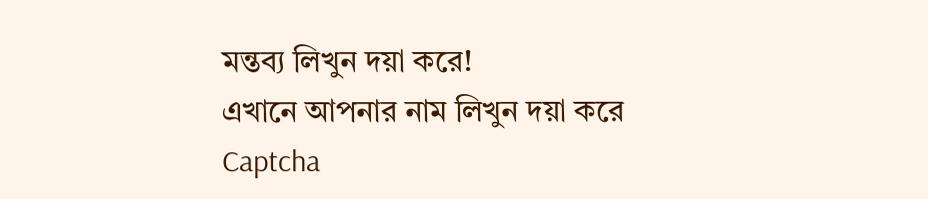মন্তব্য লিখুন দয়া করে!
এখানে আপনার নাম লিখুন দয়া করে
Captcha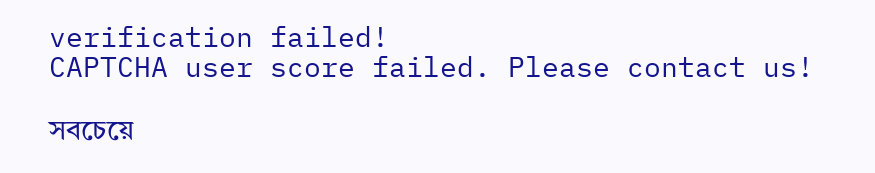verification failed!
CAPTCHA user score failed. Please contact us!

সবচেয়ে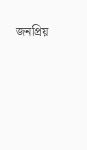জনপ্রিয়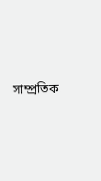সাম্প্রতিক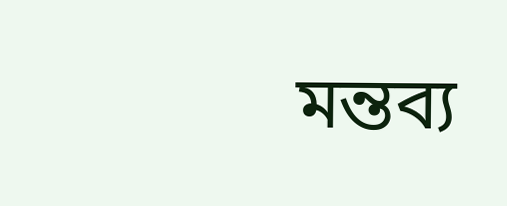মন্তব্য